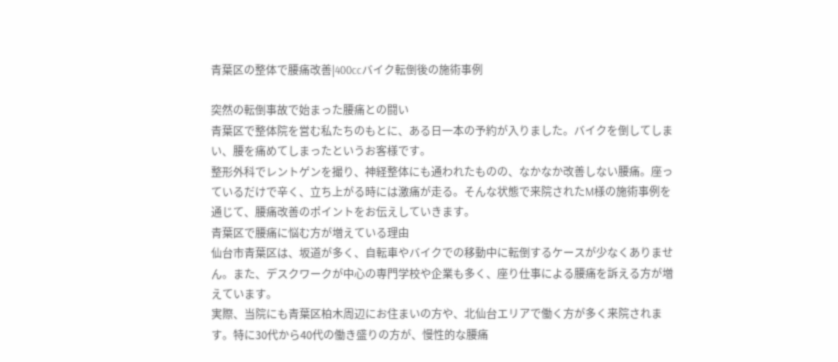青葉区の整体で腰痛改善|400ccバイク転倒後の施術事例

突然の転倒事故で始まった腰痛との闘い
青葉区で整体院を営む私たちのもとに、ある日一本の予約が入りました。バイクを倒してしまい、腰を痛めてしまったというお客様です。
整形外科でレントゲンを撮り、神経整体にも通われたものの、なかなか改善しない腰痛。座っているだけで辛く、立ち上がる時には激痛が走る。そんな状態で来院されたM様の施術事例を通じて、腰痛改善のポイントをお伝えしていきます。
青葉区で腰痛に悩む方が増えている理由
仙台市青葉区は、坂道が多く、自転車やバイクでの移動中に転倒するケースが少なくありません。また、デスクワークが中心の専門学校や企業も多く、座り仕事による腰痛を訴える方が増えています。
実際、当院にも青葉区柏木周辺にお住まいの方や、北仙台エリアで働く方が多く来院されます。特に30代から40代の働き盛りの方が、慢性的な腰痛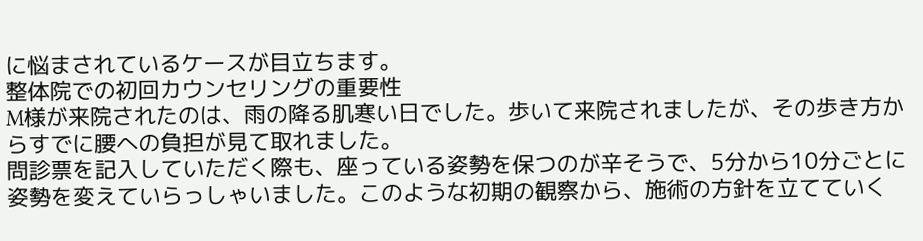に悩まされているケースが目立ちます。
整体院での初回カウンセリングの重要性
M様が来院されたのは、雨の降る肌寒い日でした。歩いて来院されましたが、その歩き方からすでに腰への負担が見て取れました。
問診票を記入していただく際も、座っている姿勢を保つのが辛そうで、5分から10分ごとに姿勢を変えていらっしゃいました。このような初期の観察から、施術の方針を立てていく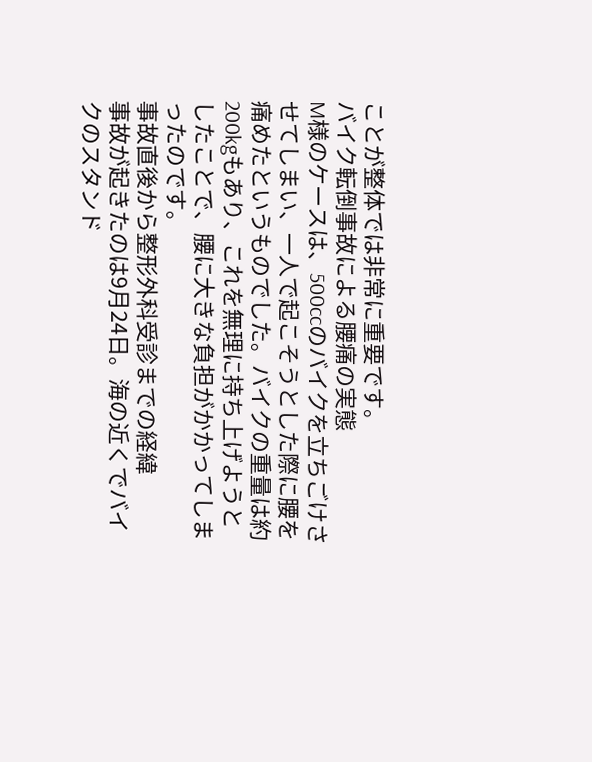ことが整体では非常に重要です。
バイク転倒事故による腰痛の実態
M様のケースは、500ccのバイクを立ちごけさせてしまい、一人で起こそうとした際に腰を痛めたというものでした。バイクの重量は約200kgもあり、これを無理に持ち上げようとしたことで、腰に大きな負担がかかってしまったのです。
事故直後から整形外科受診までの経緯
事故が起きたのは9月24日。海の近くでバイクのスタンド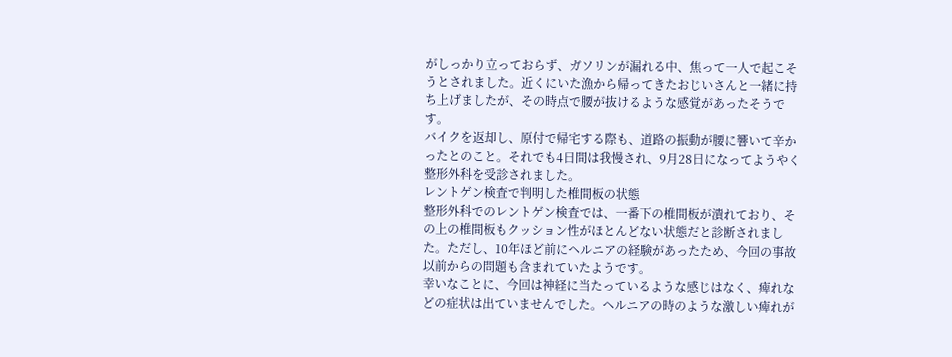がしっかり立っておらず、ガソリンが漏れる中、焦って一人で起こそうとされました。近くにいた漁から帰ってきたおじいさんと一緒に持ち上げましたが、その時点で腰が抜けるような感覚があったそうです。
バイクを返却し、原付で帰宅する際も、道路の振動が腰に響いて辛かったとのこと。それでも4日間は我慢され、9月28日になってようやく整形外科を受診されました。
レントゲン検査で判明した椎間板の状態
整形外科でのレントゲン検査では、一番下の椎間板が潰れており、その上の椎間板もクッション性がほとんどない状態だと診断されました。ただし、10年ほど前にヘルニアの経験があったため、今回の事故以前からの問題も含まれていたようです。
幸いなことに、今回は神経に当たっているような感じはなく、痺れなどの症状は出ていませんでした。ヘルニアの時のような激しい痺れが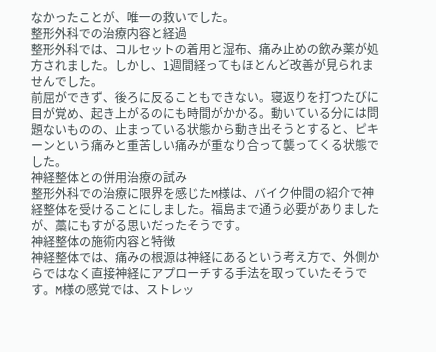なかったことが、唯一の救いでした。
整形外科での治療内容と経過
整形外科では、コルセットの着用と湿布、痛み止めの飲み薬が処方されました。しかし、1週間経ってもほとんど改善が見られませんでした。
前屈ができず、後ろに反ることもできない。寝返りを打つたびに目が覚め、起き上がるのにも時間がかかる。動いている分には問題ないものの、止まっている状態から動き出そうとすると、ピキーンという痛みと重苦しい痛みが重なり合って襲ってくる状態でした。
神経整体との併用治療の試み
整形外科での治療に限界を感じたM様は、バイク仲間の紹介で神経整体を受けることにしました。福島まで通う必要がありましたが、藁にもすがる思いだったそうです。
神経整体の施術内容と特徴
神経整体では、痛みの根源は神経にあるという考え方で、外側からではなく直接神経にアプローチする手法を取っていたそうです。M様の感覚では、ストレッ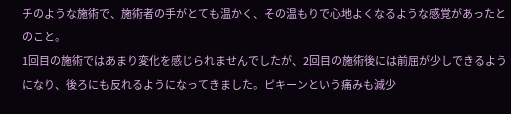チのような施術で、施術者の手がとても温かく、その温もりで心地よくなるような感覚があったとのこと。
1回目の施術ではあまり変化を感じられませんでしたが、2回目の施術後には前屈が少しできるようになり、後ろにも反れるようになってきました。ピキーンという痛みも減少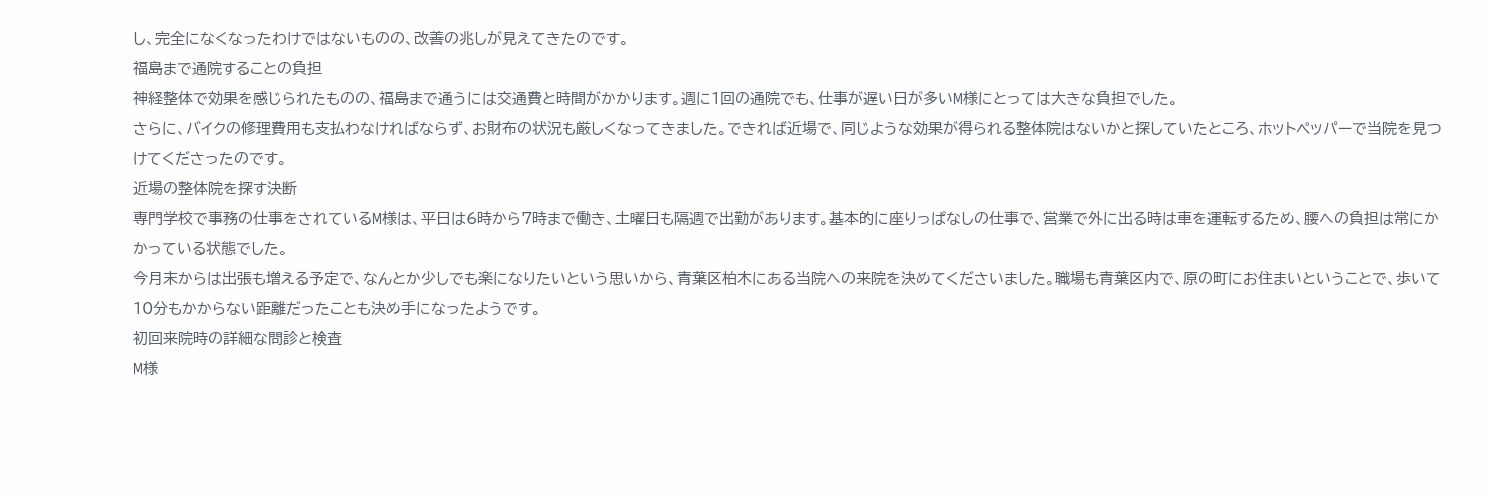し、完全になくなったわけではないものの、改善の兆しが見えてきたのです。
福島まで通院することの負担
神経整体で効果を感じられたものの、福島まで通うには交通費と時間がかかります。週に1回の通院でも、仕事が遅い日が多いM様にとっては大きな負担でした。
さらに、バイクの修理費用も支払わなければならず、お財布の状況も厳しくなってきました。できれば近場で、同じような効果が得られる整体院はないかと探していたところ、ホットペッパーで当院を見つけてくださったのです。
近場の整体院を探す決断
専門学校で事務の仕事をされているM様は、平日は6時から7時まで働き、土曜日も隔週で出勤があります。基本的に座りっぱなしの仕事で、営業で外に出る時は車を運転するため、腰への負担は常にかかっている状態でした。
今月末からは出張も増える予定で、なんとか少しでも楽になりたいという思いから、青葉区柏木にある当院への来院を決めてくださいました。職場も青葉区内で、原の町にお住まいということで、歩いて10分もかからない距離だったことも決め手になったようです。
初回来院時の詳細な問診と検査
M様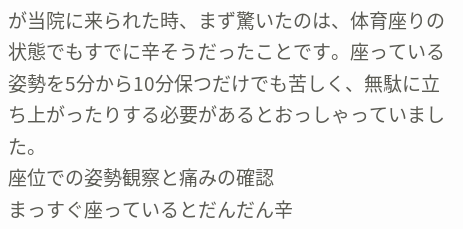が当院に来られた時、まず驚いたのは、体育座りの状態でもすでに辛そうだったことです。座っている姿勢を5分から10分保つだけでも苦しく、無駄に立ち上がったりする必要があるとおっしゃっていました。
座位での姿勢観察と痛みの確認
まっすぐ座っているとだんだん辛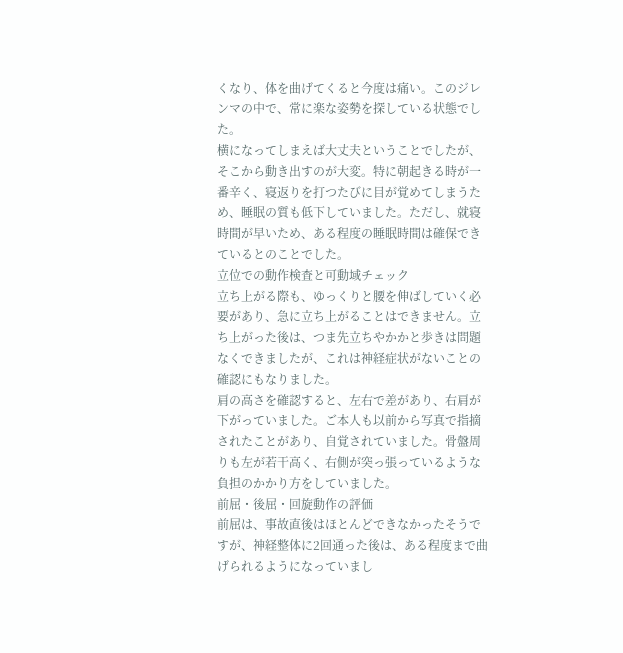くなり、体を曲げてくると今度は痛い。このジレンマの中で、常に楽な姿勢を探している状態でした。
横になってしまえば大丈夫ということでしたが、そこから動き出すのが大変。特に朝起きる時が一番辛く、寝返りを打つたびに目が覚めてしまうため、睡眠の質も低下していました。ただし、就寝時間が早いため、ある程度の睡眠時間は確保できているとのことでした。
立位での動作検査と可動域チェック
立ち上がる際も、ゆっくりと腰を伸ばしていく必要があり、急に立ち上がることはできません。立ち上がった後は、つま先立ちやかかと歩きは問題なくできましたが、これは神経症状がないことの確認にもなりました。
肩の高さを確認すると、左右で差があり、右肩が下がっていました。ご本人も以前から写真で指摘されたことがあり、自覚されていました。骨盤周りも左が若干高く、右側が突っ張っているような負担のかかり方をしていました。
前屈・後屈・回旋動作の評価
前屈は、事故直後はほとんどできなかったそうですが、神経整体に2回通った後は、ある程度まで曲げられるようになっていまし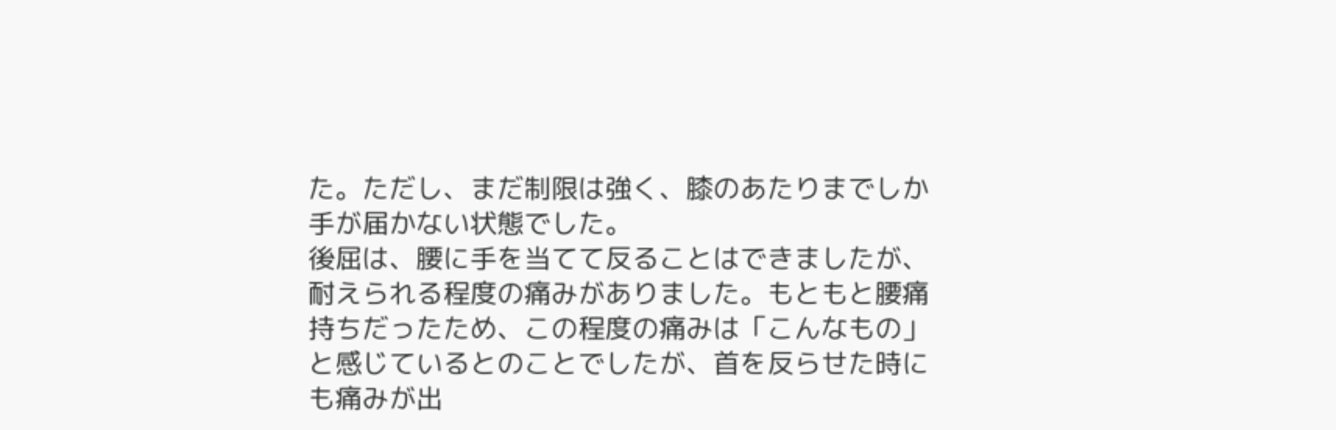た。ただし、まだ制限は強く、膝のあたりまでしか手が届かない状態でした。
後屈は、腰に手を当てて反ることはできましたが、耐えられる程度の痛みがありました。もともと腰痛持ちだったため、この程度の痛みは「こんなもの」と感じているとのことでしたが、首を反らせた時にも痛みが出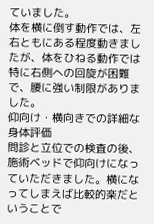ていました。
体を横に倒す動作では、左右ともにある程度動きましたが、体をひねる動作では特に右側への回旋が困難で、腰に強い制限がありました。
仰向け・横向きでの詳細な身体評価
問診と立位での検査の後、施術ベッドで仰向けになっていただきました。横になってしまえば比較的楽だということで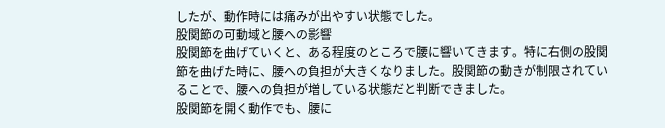したが、動作時には痛みが出やすい状態でした。
股関節の可動域と腰への影響
股関節を曲げていくと、ある程度のところで腰に響いてきます。特に右側の股関節を曲げた時に、腰への負担が大きくなりました。股関節の動きが制限されていることで、腰への負担が増している状態だと判断できました。
股関節を開く動作でも、腰に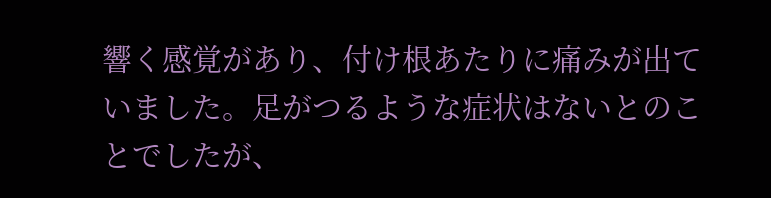響く感覚があり、付け根あたりに痛みが出ていました。足がつるような症状はないとのことでしたが、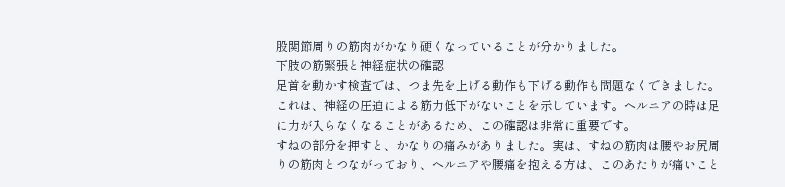股関節周りの筋肉がかなり硬くなっていることが分かりました。
下肢の筋緊張と神経症状の確認
足首を動かす検査では、つま先を上げる動作も下げる動作も問題なくできました。これは、神経の圧迫による筋力低下がないことを示しています。ヘルニアの時は足に力が入らなくなることがあるため、この確認は非常に重要です。
すねの部分を押すと、かなりの痛みがありました。実は、すねの筋肉は腰やお尻周りの筋肉とつながっており、ヘルニアや腰痛を抱える方は、このあたりが痛いこと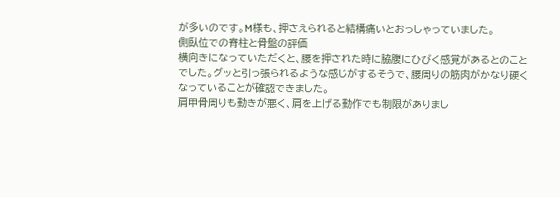が多いのです。M様も、押さえられると結構痛いとおっしゃっていました。
側臥位での脊柱と骨盤の評価
横向きになっていただくと、腰を押された時に脇腹にひびく感覚があるとのことでした。グッと引っ張られるような感じがするそうで、腰周りの筋肉がかなり硬くなっていることが確認できました。
肩甲骨周りも動きが悪く、肩を上げる動作でも制限がありまし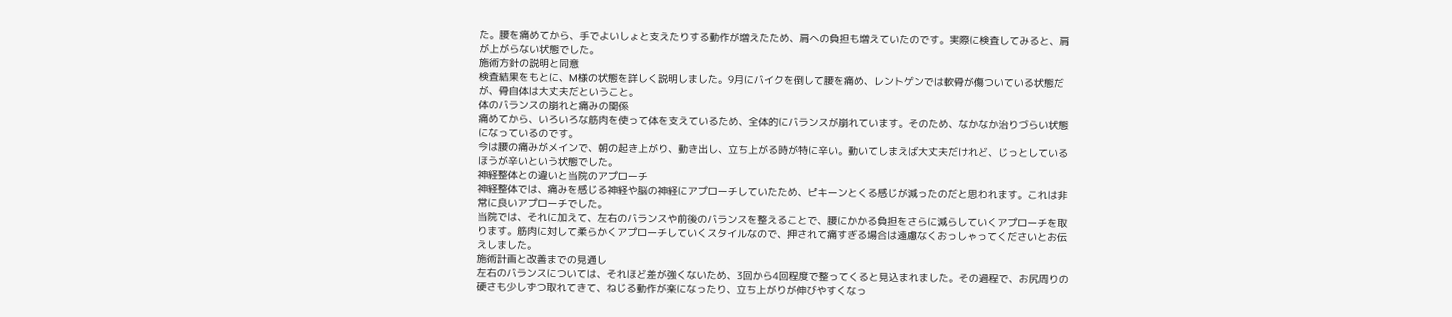た。腰を痛めてから、手でよいしょと支えたりする動作が増えたため、肩への負担も増えていたのです。実際に検査してみると、肩が上がらない状態でした。
施術方針の説明と同意
検査結果をもとに、M様の状態を詳しく説明しました。9月にバイクを倒して腰を痛め、レントゲンでは軟骨が傷ついている状態だが、骨自体は大丈夫だということ。
体のバランスの崩れと痛みの関係
痛めてから、いろいろな筋肉を使って体を支えているため、全体的にバランスが崩れています。そのため、なかなか治りづらい状態になっているのです。
今は腰の痛みがメインで、朝の起き上がり、動き出し、立ち上がる時が特に辛い。動いてしまえば大丈夫だけれど、じっとしているほうが辛いという状態でした。
神経整体との違いと当院のアプローチ
神経整体では、痛みを感じる神経や脳の神経にアプローチしていたため、ピキーンとくる感じが減ったのだと思われます。これは非常に良いアプローチでした。
当院では、それに加えて、左右のバランスや前後のバランスを整えることで、腰にかかる負担をさらに減らしていくアプローチを取ります。筋肉に対して柔らかくアプローチしていくスタイルなので、押されて痛すぎる場合は遠慮なくおっしゃってくださいとお伝えしました。
施術計画と改善までの見通し
左右のバランスについては、それほど差が強くないため、3回から4回程度で整ってくると見込まれました。その過程で、お尻周りの硬さも少しずつ取れてきて、ねじる動作が楽になったり、立ち上がりが伸びやすくなっ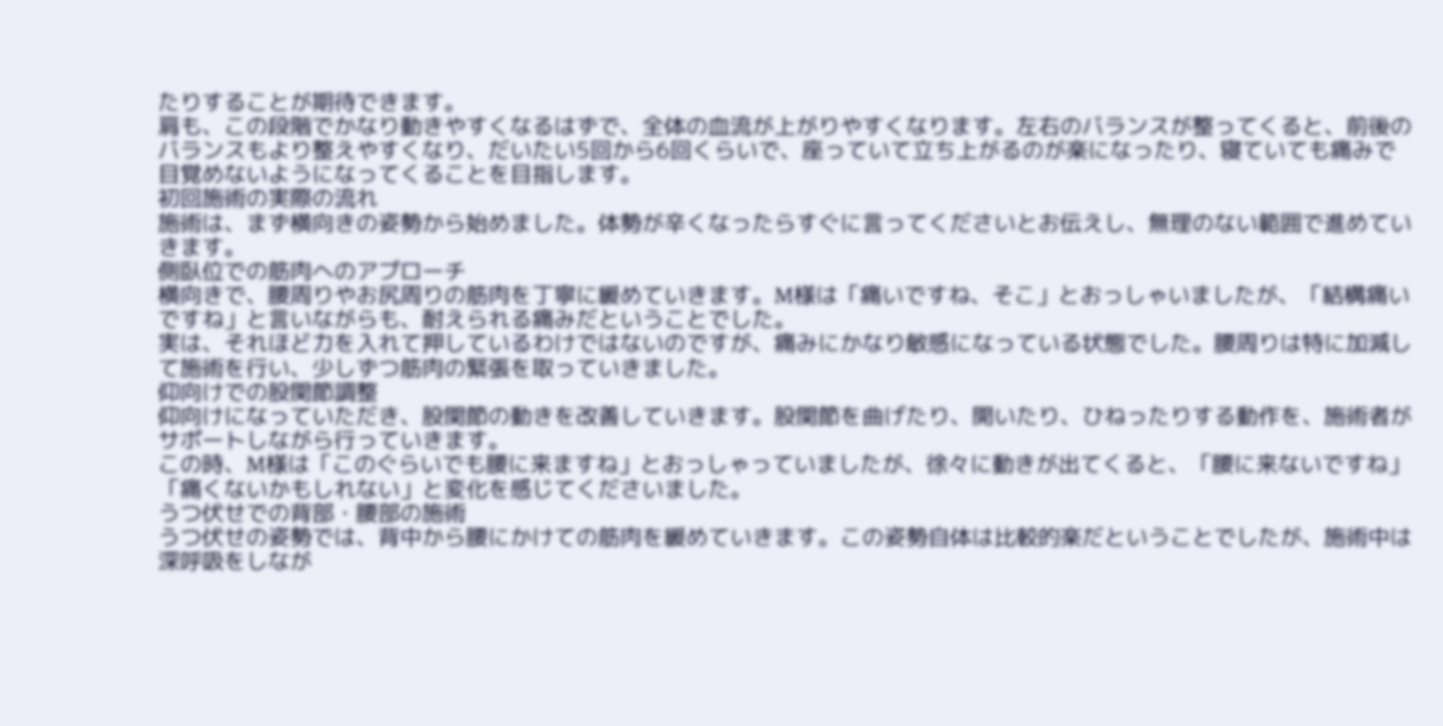たりすることが期待できます。
肩も、この段階でかなり動きやすくなるはずで、全体の血流が上がりやすくなります。左右のバランスが整ってくると、前後のバランスもより整えやすくなり、だいたい5回から6回くらいで、座っていて立ち上がるのが楽になったり、寝ていても痛みで目覚めないようになってくることを目指します。
初回施術の実際の流れ
施術は、まず横向きの姿勢から始めました。体勢が辛くなったらすぐに言ってくださいとお伝えし、無理のない範囲で進めていきます。
側臥位での筋肉へのアプローチ
横向きで、腰周りやお尻周りの筋肉を丁寧に緩めていきます。M様は「痛いですね、そこ」とおっしゃいましたが、「結構痛いですね」と言いながらも、耐えられる痛みだということでした。
実は、それほど力を入れて押しているわけではないのですが、痛みにかなり敏感になっている状態でした。腰周りは特に加減して施術を行い、少しずつ筋肉の緊張を取っていきました。
仰向けでの股関節調整
仰向けになっていただき、股関節の動きを改善していきます。股関節を曲げたり、開いたり、ひねったりする動作を、施術者がサポートしながら行っていきます。
この時、M様は「このぐらいでも腰に来ますね」とおっしゃっていましたが、徐々に動きが出てくると、「腰に来ないですね」「痛くないかもしれない」と変化を感じてくださいました。
うつ伏せでの背部・腰部の施術
うつ伏せの姿勢では、背中から腰にかけての筋肉を緩めていきます。この姿勢自体は比較的楽だということでしたが、施術中は深呼吸をしなが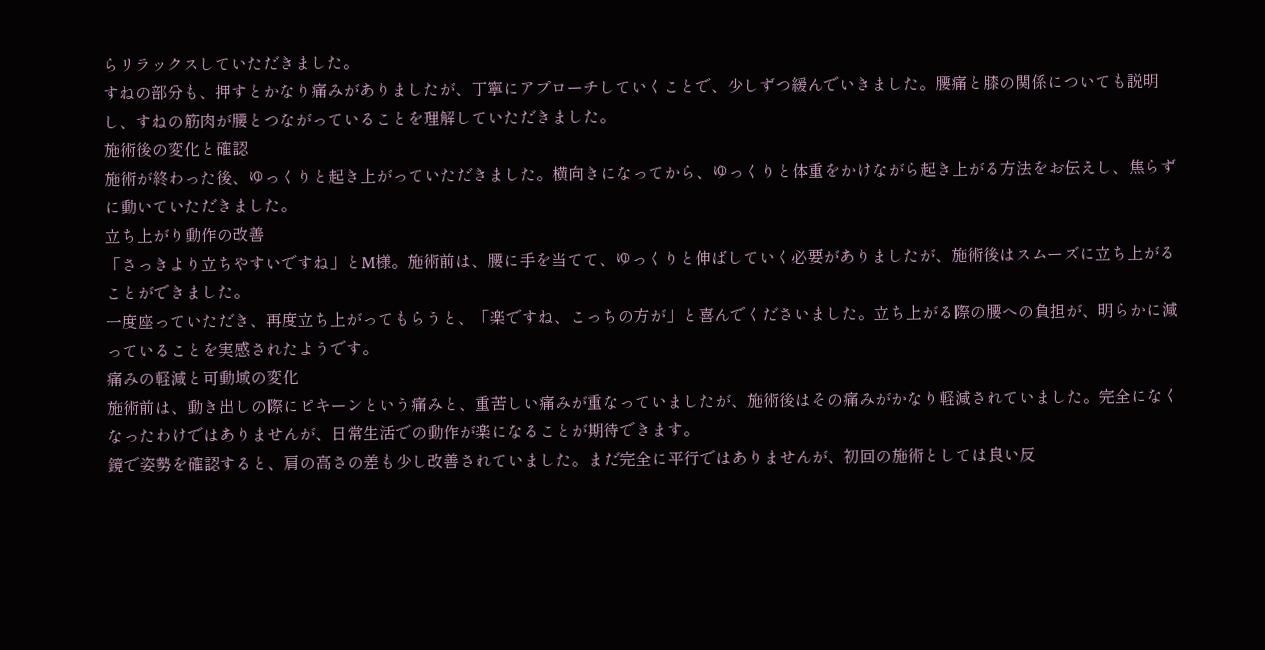らリラックスしていただきました。
すねの部分も、押すとかなり痛みがありましたが、丁寧にアプローチしていくことで、少しずつ緩んでいきました。腰痛と膝の関係についても説明し、すねの筋肉が腰とつながっていることを理解していただきました。
施術後の変化と確認
施術が終わった後、ゆっくりと起き上がっていただきました。横向きになってから、ゆっくりと体重をかけながら起き上がる方法をお伝えし、焦らずに動いていただきました。
立ち上がり動作の改善
「さっきより立ちやすいですね」とM様。施術前は、腰に手を当てて、ゆっくりと伸ばしていく必要がありましたが、施術後はスムーズに立ち上がることができました。
一度座っていただき、再度立ち上がってもらうと、「楽ですね、こっちの方が」と喜んでくださいました。立ち上がる際の腰への負担が、明らかに減っていることを実感されたようです。
痛みの軽減と可動域の変化
施術前は、動き出しの際にピキーンという痛みと、重苦しい痛みが重なっていましたが、施術後はその痛みがかなり軽減されていました。完全になくなったわけではありませんが、日常生活での動作が楽になることが期待できます。
鏡で姿勢を確認すると、肩の高さの差も少し改善されていました。まだ完全に平行ではありませんが、初回の施術としては良い反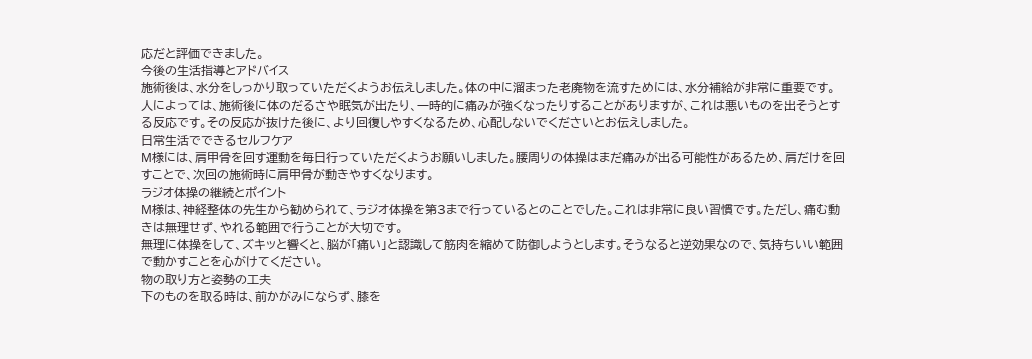応だと評価できました。
今後の生活指導とアドバイス
施術後は、水分をしっかり取っていただくようお伝えしました。体の中に溜まった老廃物を流すためには、水分補給が非常に重要です。
人によっては、施術後に体のだるさや眠気が出たり、一時的に痛みが強くなったりすることがありますが、これは悪いものを出そうとする反応です。その反応が抜けた後に、より回復しやすくなるため、心配しないでくださいとお伝えしました。
日常生活でできるセルフケア
M様には、肩甲骨を回す運動を毎日行っていただくようお願いしました。腰周りの体操はまだ痛みが出る可能性があるため、肩だけを回すことで、次回の施術時に肩甲骨が動きやすくなります。
ラジオ体操の継続とポイント
M様は、神経整体の先生から勧められて、ラジオ体操を第3まで行っているとのことでした。これは非常に良い習慣です。ただし、痛む動きは無理せず、やれる範囲で行うことが大切です。
無理に体操をして、ズキッと響くと、脳が「痛い」と認識して筋肉を縮めて防御しようとします。そうなると逆効果なので、気持ちいい範囲で動かすことを心がけてください。
物の取り方と姿勢の工夫
下のものを取る時は、前かがみにならず、膝を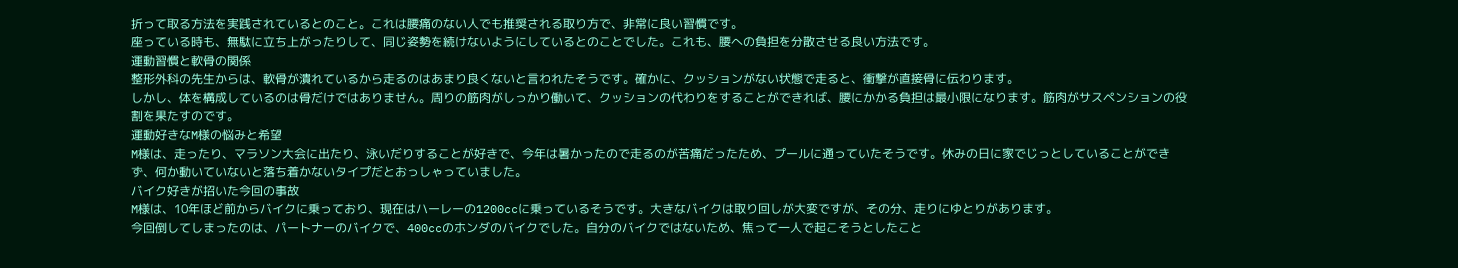折って取る方法を実践されているとのこと。これは腰痛のない人でも推奨される取り方で、非常に良い習慣です。
座っている時も、無駄に立ち上がったりして、同じ姿勢を続けないようにしているとのことでした。これも、腰への負担を分散させる良い方法です。
運動習慣と軟骨の関係
整形外科の先生からは、軟骨が潰れているから走るのはあまり良くないと言われたそうです。確かに、クッションがない状態で走ると、衝撃が直接骨に伝わります。
しかし、体を構成しているのは骨だけではありません。周りの筋肉がしっかり働いて、クッションの代わりをすることができれば、腰にかかる負担は最小限になります。筋肉がサスペンションの役割を果たすのです。
運動好きなM様の悩みと希望
M様は、走ったり、マラソン大会に出たり、泳いだりすることが好きで、今年は暑かったので走るのが苦痛だったため、プールに通っていたそうです。休みの日に家でじっとしていることができず、何か動いていないと落ち着かないタイプだとおっしゃっていました。
バイク好きが招いた今回の事故
M様は、10年ほど前からバイクに乗っており、現在はハーレーの1200ccに乗っているそうです。大きなバイクは取り回しが大変ですが、その分、走りにゆとりがあります。
今回倒してしまったのは、パートナーのバイクで、400ccのホンダのバイクでした。自分のバイクではないため、焦って一人で起こそうとしたこと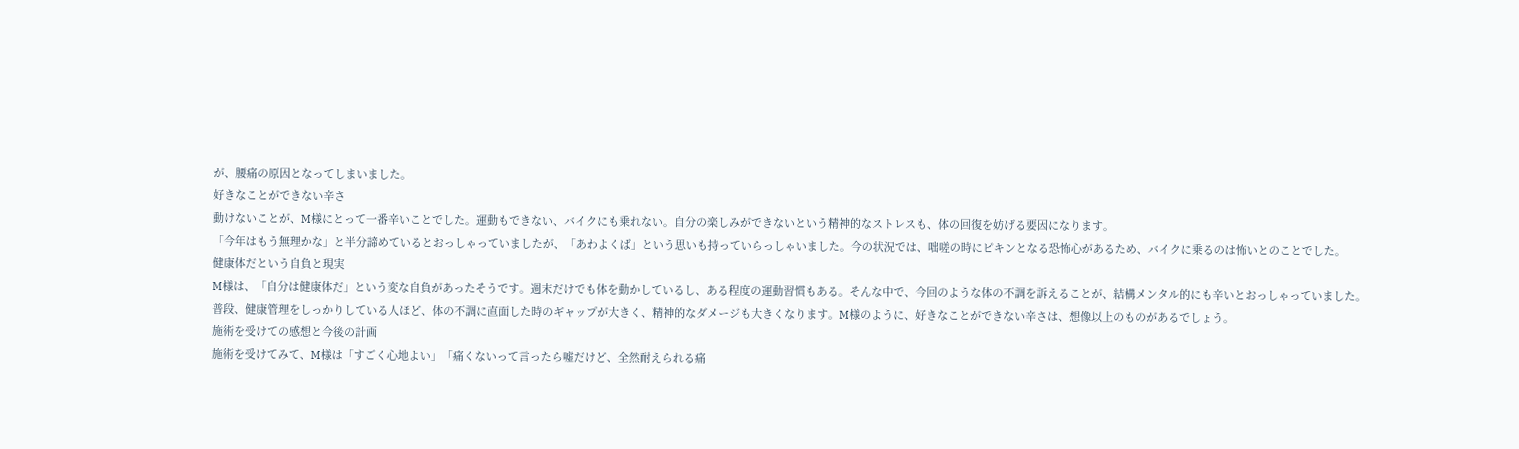が、腰痛の原因となってしまいました。
好きなことができない辛さ
動けないことが、M様にとって一番辛いことでした。運動もできない、バイクにも乗れない。自分の楽しみができないという精神的なストレスも、体の回復を妨げる要因になります。
「今年はもう無理かな」と半分諦めているとおっしゃっていましたが、「あわよくば」という思いも持っていらっしゃいました。今の状況では、咄嗟の時にピキンとなる恐怖心があるため、バイクに乗るのは怖いとのことでした。
健康体だという自負と現実
M様は、「自分は健康体だ」という変な自負があったそうです。週末だけでも体を動かしているし、ある程度の運動習慣もある。そんな中で、今回のような体の不調を訴えることが、結構メンタル的にも辛いとおっしゃっていました。
普段、健康管理をしっかりしている人ほど、体の不調に直面した時のギャップが大きく、精神的なダメージも大きくなります。M様のように、好きなことができない辛さは、想像以上のものがあるでしょう。
施術を受けての感想と今後の計画
施術を受けてみて、M様は「すごく心地よい」「痛くないって言ったら嘘だけど、全然耐えられる痛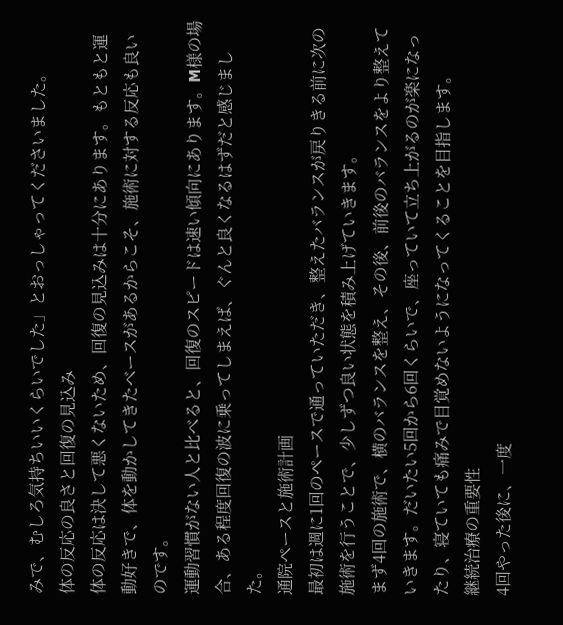みで、むしろ気持ちいいくらいでした」とおっしゃってくださいました。
体の反応の良さと回復の見込み
体の反応は決して悪くないため、回復の見込みは十分にあります。もともと運動好きで、体を動かしてきたベースがあるからこそ、施術に対する反応も良いのです。
運動習慣がない人と比べると、回復のスピードは速い傾向にあります。M様の場合、ある程度回復の波に乗ってしまえば、ぐんと良くなるはずだと感じました。
通院ペースと施術計画
最初は週に1回のペースで通っていただき、整えたバランスが戻りきる前に次の施術を行うことで、少しずつ良い状態を積み上げていきます。
まず4回の施術で、横のバランスを整え、その後、前後のバランスをより整えていきます。だいたい5回から6回くらいで、座っていて立ち上がるのが楽になったり、寝ていても痛みで目覚めないようになってくることを目指します。
継続治療の重要性
4回やった後に、一度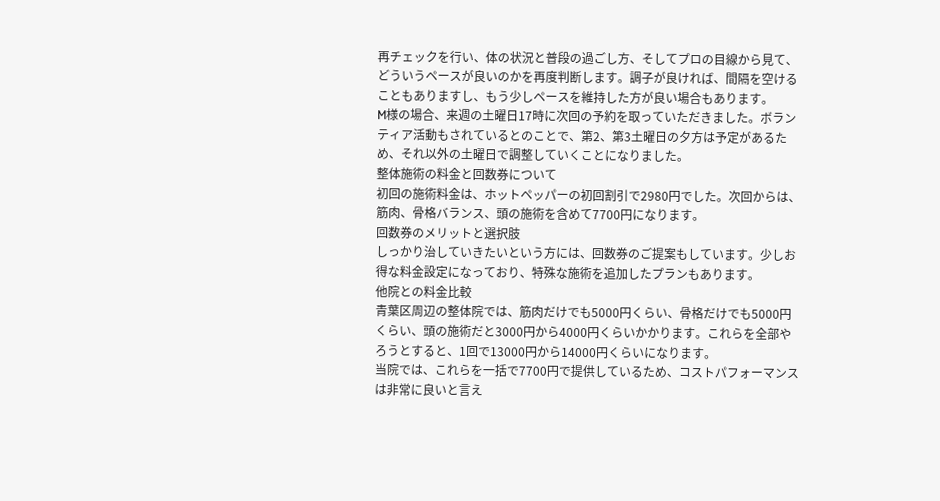再チェックを行い、体の状況と普段の過ごし方、そしてプロの目線から見て、どういうペースが良いのかを再度判断します。調子が良ければ、間隔を空けることもありますし、もう少しペースを維持した方が良い場合もあります。
M様の場合、来週の土曜日17時に次回の予約を取っていただきました。ボランティア活動もされているとのことで、第2、第3土曜日の夕方は予定があるため、それ以外の土曜日で調整していくことになりました。
整体施術の料金と回数券について
初回の施術料金は、ホットペッパーの初回割引で2980円でした。次回からは、筋肉、骨格バランス、頭の施術を含めて7700円になります。
回数券のメリットと選択肢
しっかり治していきたいという方には、回数券のご提案もしています。少しお得な料金設定になっており、特殊な施術を追加したプランもあります。
他院との料金比較
青葉区周辺の整体院では、筋肉だけでも5000円くらい、骨格だけでも5000円くらい、頭の施術だと3000円から4000円くらいかかります。これらを全部やろうとすると、1回で13000円から14000円くらいになります。
当院では、これらを一括で7700円で提供しているため、コストパフォーマンスは非常に良いと言え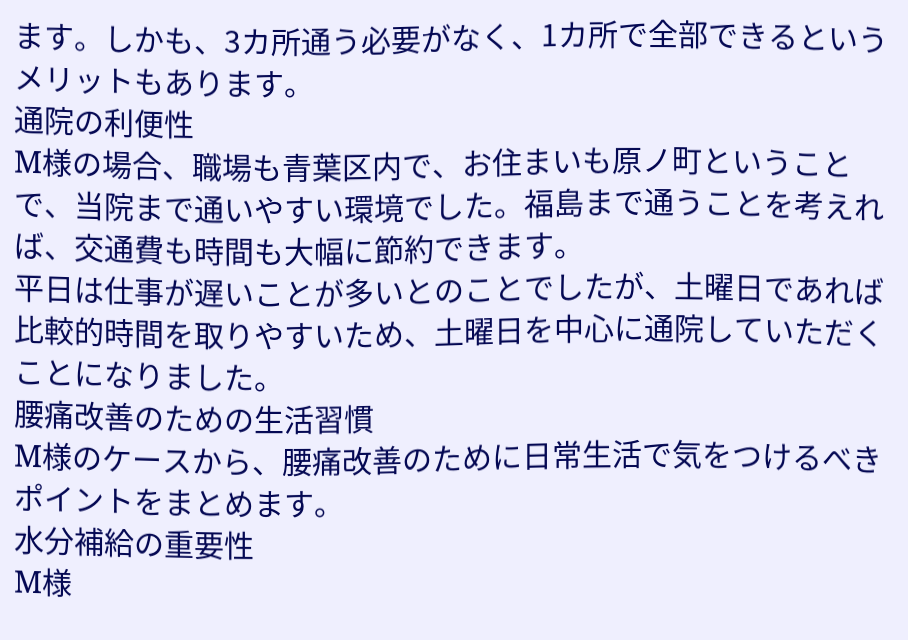ます。しかも、3カ所通う必要がなく、1カ所で全部できるというメリットもあります。
通院の利便性
M様の場合、職場も青葉区内で、お住まいも原ノ町ということで、当院まで通いやすい環境でした。福島まで通うことを考えれば、交通費も時間も大幅に節約できます。
平日は仕事が遅いことが多いとのことでしたが、土曜日であれば比較的時間を取りやすいため、土曜日を中心に通院していただくことになりました。
腰痛改善のための生活習慣
M様のケースから、腰痛改善のために日常生活で気をつけるべきポイントをまとめます。
水分補給の重要性
M様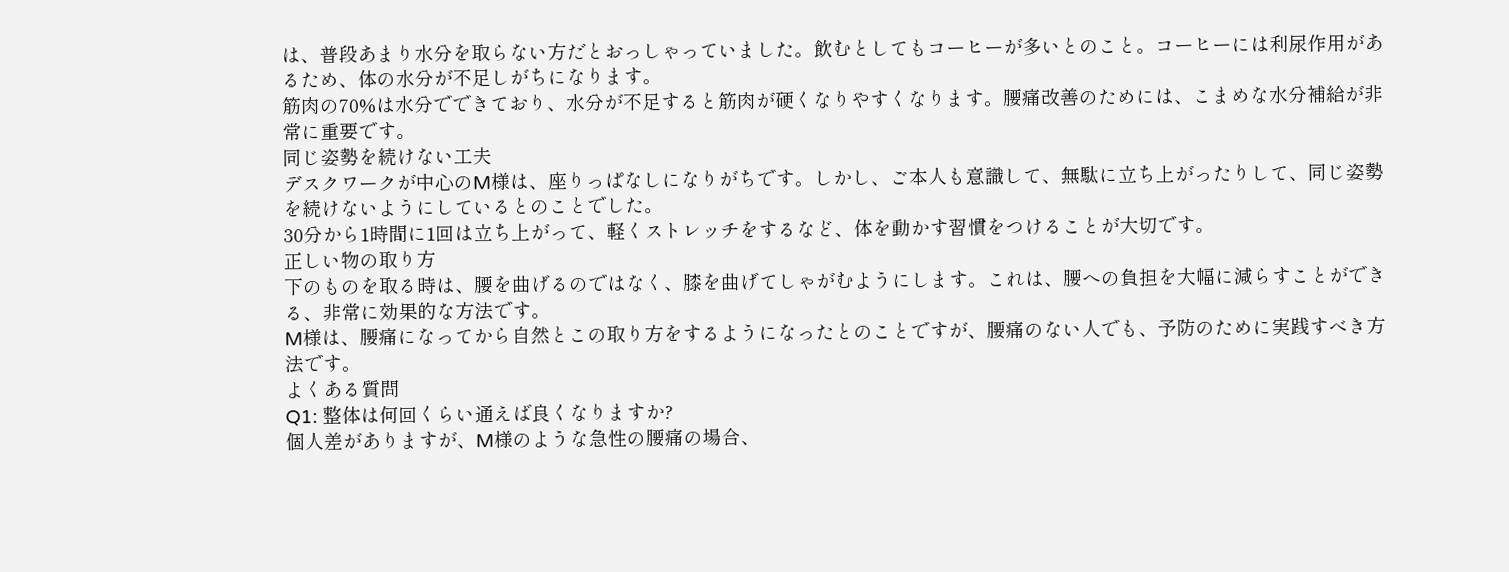は、普段あまり水分を取らない方だとおっしゃっていました。飲むとしてもコーヒーが多いとのこと。コーヒーには利尿作用があるため、体の水分が不足しがちになります。
筋肉の70%は水分でできており、水分が不足すると筋肉が硬くなりやすくなります。腰痛改善のためには、こまめな水分補給が非常に重要です。
同じ姿勢を続けない工夫
デスクワークが中心のM様は、座りっぱなしになりがちです。しかし、ご本人も意識して、無駄に立ち上がったりして、同じ姿勢を続けないようにしているとのことでした。
30分から1時間に1回は立ち上がって、軽くストレッチをするなど、体を動かす習慣をつけることが大切です。
正しい物の取り方
下のものを取る時は、腰を曲げるのではなく、膝を曲げてしゃがむようにします。これは、腰への負担を大幅に減らすことができる、非常に効果的な方法です。
M様は、腰痛になってから自然とこの取り方をするようになったとのことですが、腰痛のない人でも、予防のために実践すべき方法です。
よくある質問
Q1: 整体は何回くらい通えば良くなりますか?
個人差がありますが、M様のような急性の腰痛の場合、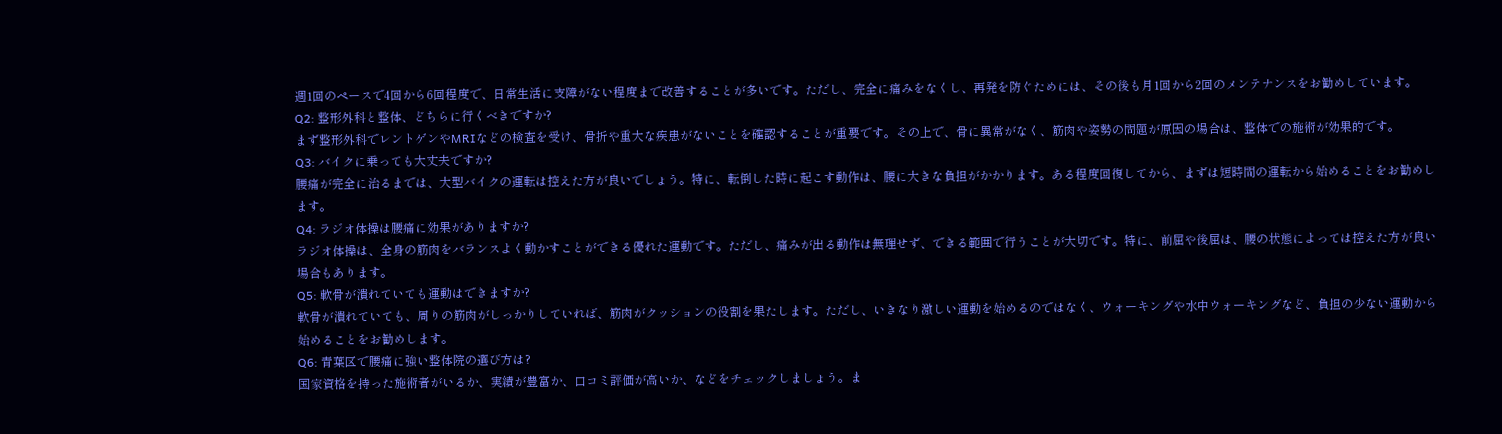週1回のペースで4回から6回程度で、日常生活に支障がない程度まで改善することが多いです。ただし、完全に痛みをなくし、再発を防ぐためには、その後も月1回から2回のメンテナンスをお勧めしています。
Q2: 整形外科と整体、どちらに行くべきですか?
まず整形外科でレントゲンやMRIなどの検査を受け、骨折や重大な疾患がないことを確認することが重要です。その上で、骨に異常がなく、筋肉や姿勢の問題が原因の場合は、整体での施術が効果的です。
Q3: バイクに乗っても大丈夫ですか?
腰痛が完全に治るまでは、大型バイクの運転は控えた方が良いでしょう。特に、転倒した時に起こす動作は、腰に大きな負担がかかります。ある程度回復してから、まずは短時間の運転から始めることをお勧めします。
Q4: ラジオ体操は腰痛に効果がありますか?
ラジオ体操は、全身の筋肉をバランスよく動かすことができる優れた運動です。ただし、痛みが出る動作は無理せず、できる範囲で行うことが大切です。特に、前屈や後屈は、腰の状態によっては控えた方が良い場合もあります。
Q5: 軟骨が潰れていても運動はできますか?
軟骨が潰れていても、周りの筋肉がしっかりしていれば、筋肉がクッションの役割を果たします。ただし、いきなり激しい運動を始めるのではなく、ウォーキングや水中ウォーキングなど、負担の少ない運動から始めることをお勧めします。
Q6: 青葉区で腰痛に強い整体院の選び方は?
国家資格を持った施術者がいるか、実績が豊富か、口コミ評価が高いか、などをチェックしましょう。ま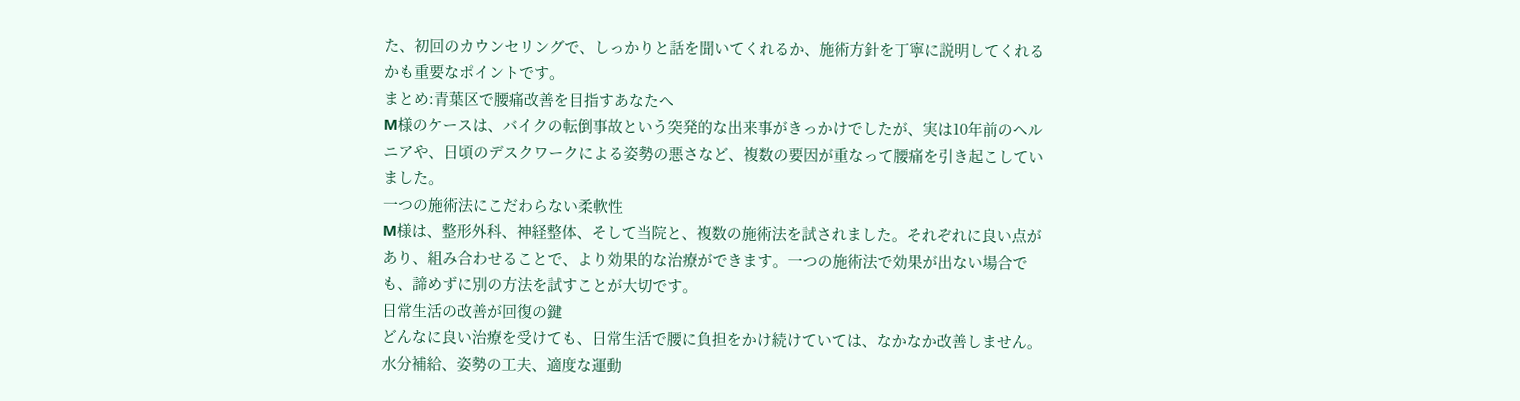た、初回のカウンセリングで、しっかりと話を聞いてくれるか、施術方針を丁寧に説明してくれるかも重要なポイントです。
まとめ:青葉区で腰痛改善を目指すあなたへ
M様のケースは、バイクの転倒事故という突発的な出来事がきっかけでしたが、実は10年前のヘルニアや、日頃のデスクワークによる姿勢の悪さなど、複数の要因が重なって腰痛を引き起こしていました。
一つの施術法にこだわらない柔軟性
M様は、整形外科、神経整体、そして当院と、複数の施術法を試されました。それぞれに良い点があり、組み合わせることで、より効果的な治療ができます。一つの施術法で効果が出ない場合でも、諦めずに別の方法を試すことが大切です。
日常生活の改善が回復の鍵
どんなに良い治療を受けても、日常生活で腰に負担をかけ続けていては、なかなか改善しません。水分補給、姿勢の工夫、適度な運動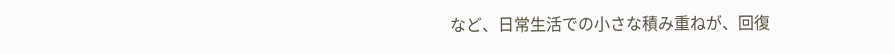など、日常生活での小さな積み重ねが、回復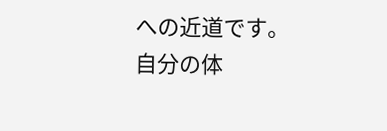への近道です。
自分の体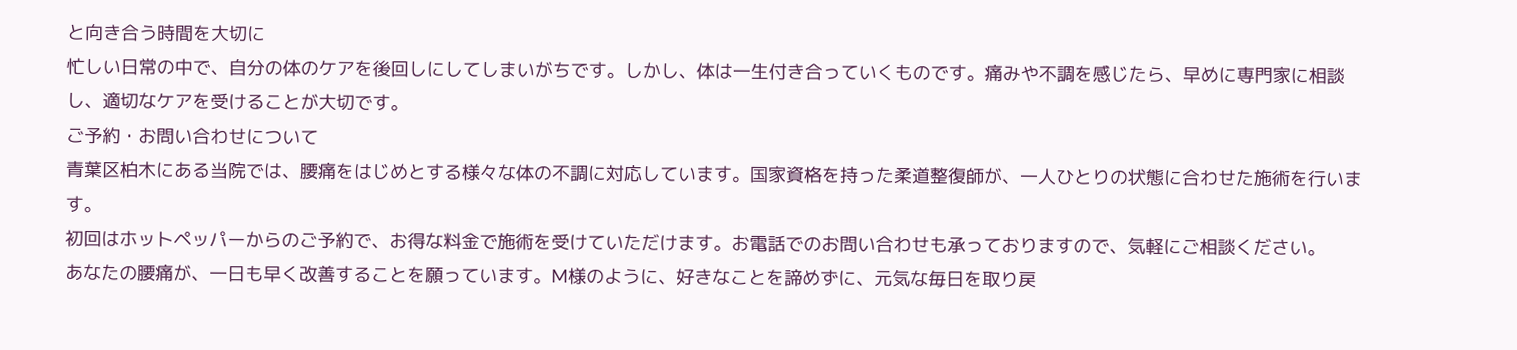と向き合う時間を大切に
忙しい日常の中で、自分の体のケアを後回しにしてしまいがちです。しかし、体は一生付き合っていくものです。痛みや不調を感じたら、早めに専門家に相談し、適切なケアを受けることが大切です。
ご予約・お問い合わせについて
青葉区柏木にある当院では、腰痛をはじめとする様々な体の不調に対応しています。国家資格を持った柔道整復師が、一人ひとりの状態に合わせた施術を行います。
初回はホットペッパーからのご予約で、お得な料金で施術を受けていただけます。お電話でのお問い合わせも承っておりますので、気軽にご相談ください。
あなたの腰痛が、一日も早く改善することを願っています。M様のように、好きなことを諦めずに、元気な毎日を取り戻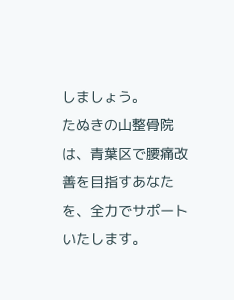しましょう。
たぬきの山整骨院は、青葉区で腰痛改善を目指すあなたを、全力でサポートいたします。